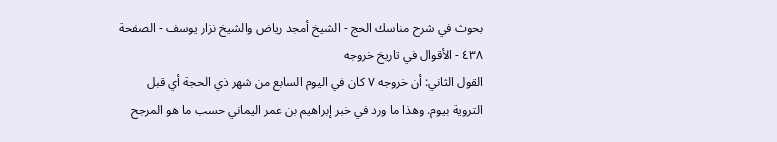بحوث في شرح مناسك الحج - الشيخ أمجد رياض والشيخ نزار يوسف - الصفحة ٤٣٨ - الأقوال في تاريخ خروجه
القول الثاني: أن خروجه ٧ كان في اليوم السابع من شهر ذي الحجة أي قبل التروية بيوم. وهذا ما ورد في خبر إبراهيم بن عمر اليماني حسب ما هو المرجح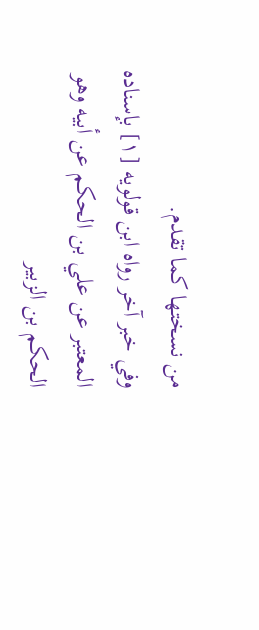من نسختها كما تقدم.
وفي خبر آخر رواه ابن قولويه [١] بإسناده المعتبر عن علي بن الحكم عن أبيه وهو الحكم بن الزبير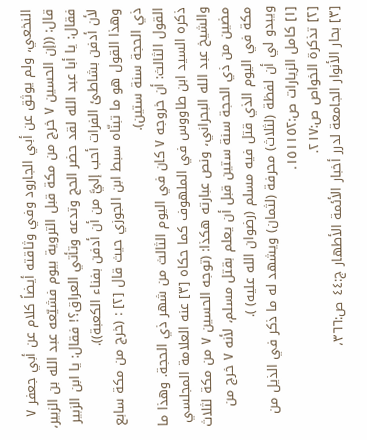النخعي، ولم يوثق عن أبي الجارود وفي وثاقته أيضاً كلام عن أبي جعفر ٧ قال: ((إن الحسين ٧ خرج من مكة قبل التروية بيوم فشيّعه عبد الله بن الزبير، فقال: يا أبا عبد الله لقد حضر الحج وتدعه وتأتي العراق؟! فقال: يا ابن الزبير لأن أدفن بشاطئ الفرات أحب إليَّ من أن أدفن بفناء الكعبة)).
وهذا القول هو ما تبنّاه سبط ابن الجوزي حيث قال [٢] : (خرج من مكة سابع ذي الحجة سنة ستين).
القول الثالث: أن خروجه ٧ كان في اليوم الثالث من شهر ذي الحجة. وهذا ما ذكره السيد ابن طاووس في الملهوف كما حكاه [٣] عنه العلامة المجلسي والشيخ عبد الله البحراني، ونص عبارته هكذا: (توجه الحسين ٧ من مكة لثلاث مضين من ذي الحجة سنة ستين قبل أن يعلم بقتل مسلم، لأنه ٧ خرج من مكة في اليوم الذي قتل فيه مسلم (رضوان الله عليه) ).
ويبدو لي أن لفظة (لثلاث) محرفة (لثمان) ويشهد له ما ذكر في الذيل من
[١] كامل الزيارات ص:١٥١١٥٢.
[٢] تذكرة الخواص ص:٢١٧.
[٣] بحار الأنوار الجامعة لدرر أخبار الأئمة الأطهار ج:٤٤ ص:٣٦٦،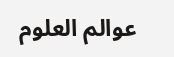عوالم العلوم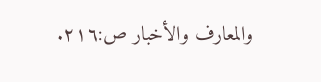والمعارف والأخبار ص:٢١٦.